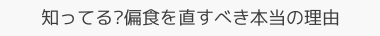知ってる?偏食を直すべき本当の理由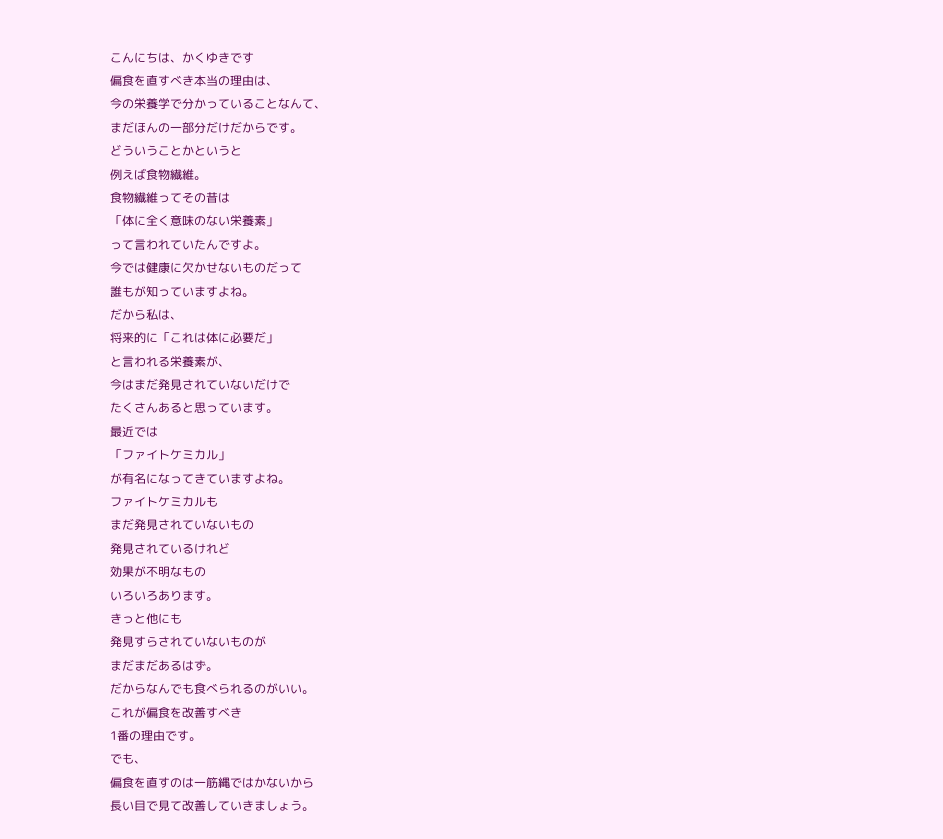こんにちは、かくゆきです
偏食を直すべき本当の理由は、
今の栄養学で分かっていることなんて、
まだほんの一部分だけだからです。
どういうことかというと
例えば食物繊維。
食物繊維ってその昔は
「体に全く意味のない栄養素」
って言われていたんですよ。
今では健康に欠かせないものだって
誰もが知っていますよね。
だから私は、
将来的に「これは体に必要だ」
と言われる栄養素が、
今はまだ発見されていないだけで
たくさんあると思っています。
最近では
「ファイトケミカル」
が有名になってきていますよね。
ファイトケミカルも
まだ発見されていないもの
発見されているけれど
効果が不明なもの
いろいろあります。
きっと他にも
発見すらされていないものが
まだまだあるはず。
だからなんでも食べられるのがいい。
これが偏食を改善すべき
1番の理由です。
でも、
偏食を直すのは一筋縄ではかないから
長い目で見て改善していきましょう。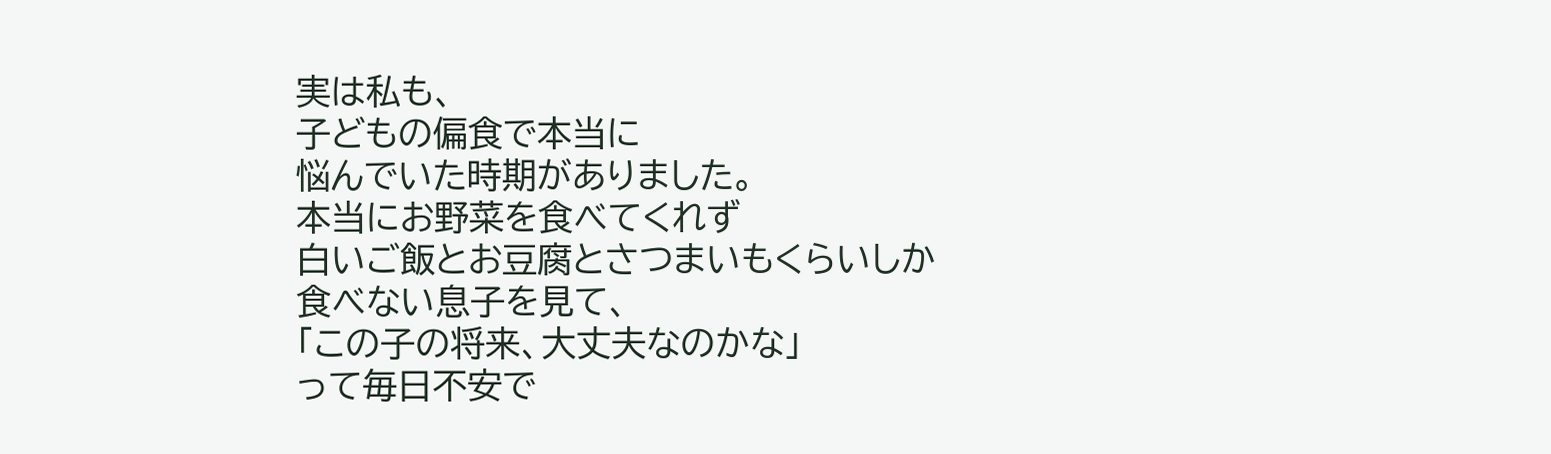実は私も、
子どもの偏食で本当に
悩んでいた時期がありました。
本当にお野菜を食べてくれず
白いご飯とお豆腐とさつまいもくらいしか
食べない息子を見て、
「この子の将来、大丈夫なのかな」
って毎日不安で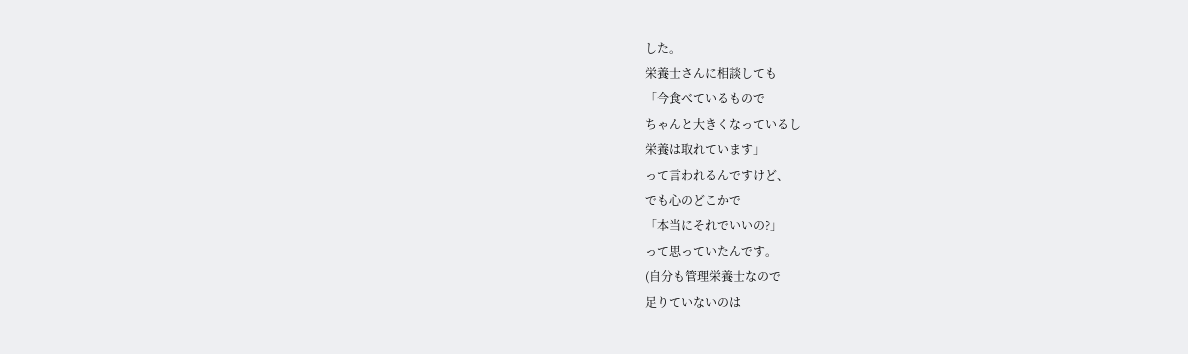した。
栄養士さんに相談しても
「今食べているもので
ちゃんと大きくなっているし
栄養は取れています」
って言われるんですけど、
でも心のどこかで
「本当にそれでいいの?」
って思っていたんです。
(自分も管理栄養士なので
足りていないのは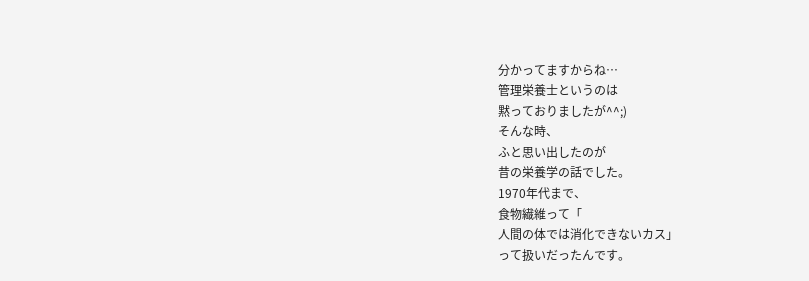分かってますからね…
管理栄養士というのは
黙っておりましたが^^;)
そんな時、
ふと思い出したのが
昔の栄養学の話でした。
1970年代まで、
食物繊維って「
人間の体では消化できないカス」
って扱いだったんです。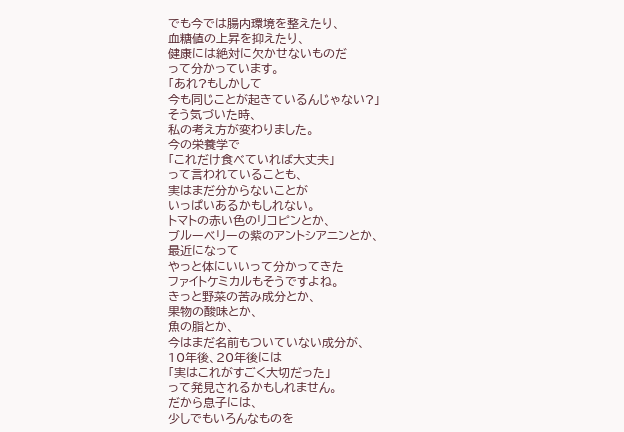でも今では腸内環境を整えたり、
血糖値の上昇を抑えたり、
健康には絶対に欠かせないものだ
って分かっています。
「あれ?もしかして
今も同じことが起きているんじゃない?」
そう気づいた時、
私の考え方が変わりました。
今の栄養学で
「これだけ食べていれば大丈夫」
って言われていることも、
実はまだ分からないことが
いっぱいあるかもしれない。
トマトの赤い色のリコピンとか、
ブルーベリーの紫のアントシアニンとか、
最近になって
やっと体にいいって分かってきた
ファイトケミカルもそうですよね。
きっと野菜の苦み成分とか、
果物の酸味とか、
魚の脂とか、
今はまだ名前もついていない成分が、
10年後、20年後には
「実はこれがすごく大切だった」
って発見されるかもしれません。
だから息子には、
少しでもいろんなものを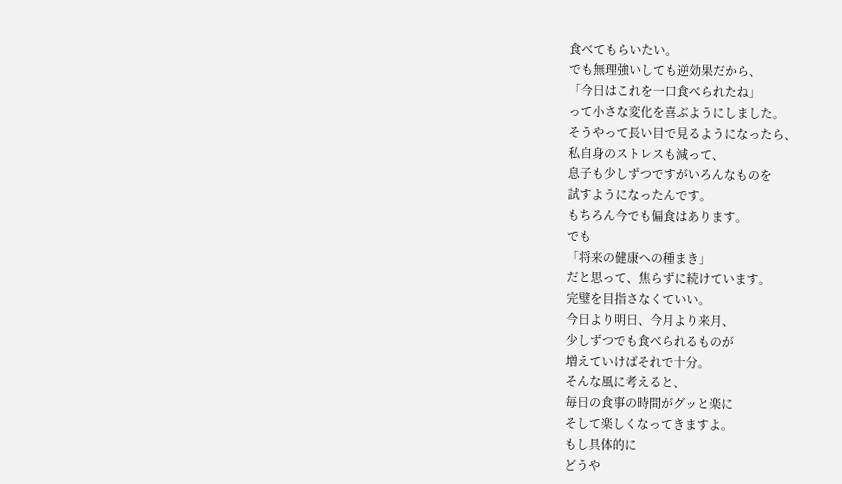食べてもらいたい。
でも無理強いしても逆効果だから、
「今日はこれを一口食べられたね」
って小さな変化を喜ぶようにしました。
そうやって長い目で見るようになったら、
私自身のストレスも減って、
息子も少しずつですがいろんなものを
試すようになったんです。
もちろん今でも偏食はあります。
でも
「将来の健康への種まき」
だと思って、焦らずに続けています。
完璧を目指さなくていい。
今日より明日、今月より来月、
少しずつでも食べられるものが
増えていけばそれで十分。
そんな風に考えると、
毎日の食事の時間がグッと楽に
そして楽しくなってきますよ。
もし具体的に
どうや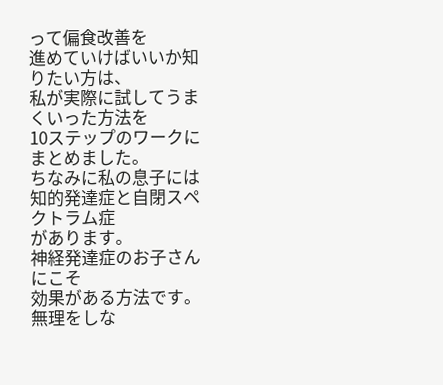って偏食改善を
進めていけばいいか知りたい方は、
私が実際に試してうまくいった方法を
10ステップのワークにまとめました。
ちなみに私の息子には
知的発達症と自閉スペクトラム症
があります。
神経発達症のお子さんにこそ
効果がある方法です。
無理をしな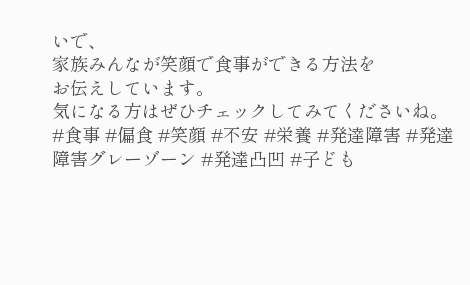いで、
家族みんなが笑顔で食事ができる方法を
お伝えしています。
気になる方はぜひチェックしてみてくださいね。
#食事 #偏食 #笑顔 #不安 #栄養 #発達障害 #発達障害グレーゾーン #発達凸凹 #子ども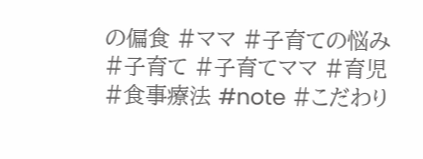の偏食 #ママ #子育ての悩み #子育て #子育てママ #育児 #食事療法 #note #こだわり